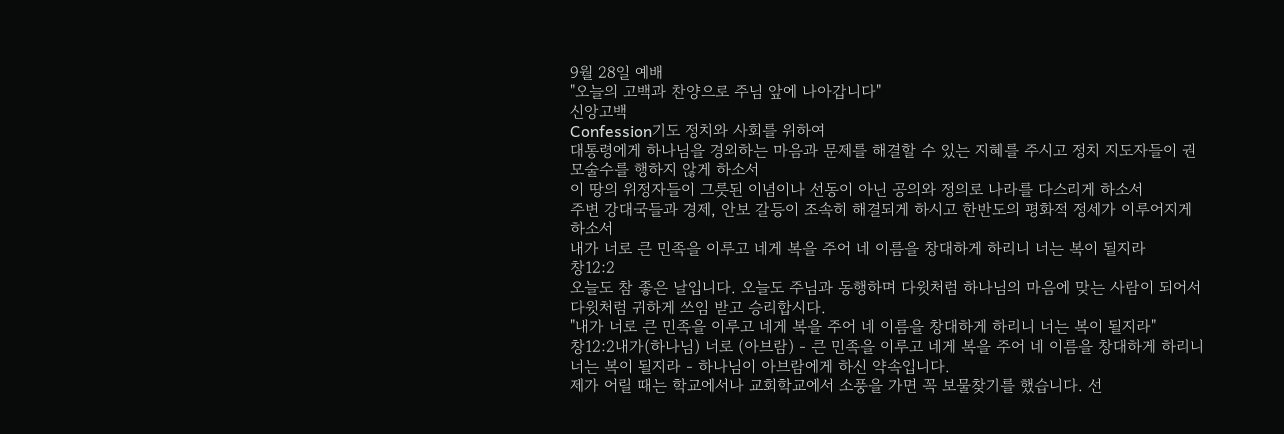9월 28일 예배
"오늘의 고백과 찬양으로 주님 앞에 나아갑니다"
신앙고백
Confession기도 정치와 사회를 위하여
대통령에게 하나님을 경외하는 마음과 문제를 해결할 수 있는 지혜를 주시고 정치 지도자들이 권모술수를 행하지 않게 하소서
이 땅의 위정자들이 그릇된 이념이나 선동이 아닌 공의와 정의로 나라를 다스리게 하소서
주변 강대국들과 경제, 안보 갈등이 조속히 해결되게 하시고 한반도의 평화적 정세가 이루어지게 하소서
내가 너로 큰 민족을 이루고 네게 복을 주어 네 이름을 창대하게 하리니 너는 복이 될지라
창12:2
오늘도 참 좋은 날입니다. 오늘도 주님과 동행하며 다윗처럼 하나님의 마음에 맞는 사람이 되어서 다윗처럼 귀하게 쓰임 받고 승리합시다.
"내가 너로 큰 민족을 이루고 네게 복을 주어 네 이름을 창대하게 하리니 너는 복이 될지라"
창12:2내가(하나님) 너로 (아브람) - 큰 민족을 이루고 네게 복을 주어 네 이름을 창대하게 하리니 너는 복이 될지라 - 하나님이 아브람에게 하신 약속입니다.
제가 어릴 때는 학교에서나 교회학교에서 소풍을 가면 꼭 보물찾기를 했습니다. 선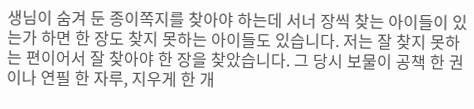생님이 숨겨 둔 종이쪽지를 찾아야 하는데 서너 장씩 찾는 아이들이 있는가 하면 한 장도 찾지 못하는 아이들도 있습니다. 저는 잘 찾지 못하는 편이어서 잘 찾아야 한 장을 찾았습니다. 그 당시 보물이 공책 한 권이나 연필 한 자루, 지우게 한 개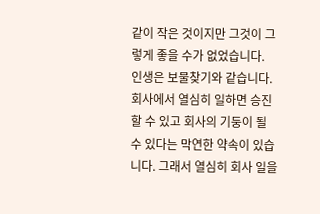같이 작은 것이지만 그것이 그렇게 좋을 수가 없었습니다.
인생은 보물찾기와 같습니다.
회사에서 열심히 일하면 승진할 수 있고 회사의 기둥이 될 수 있다는 막연한 약속이 있습니다. 그래서 열심히 회사 일을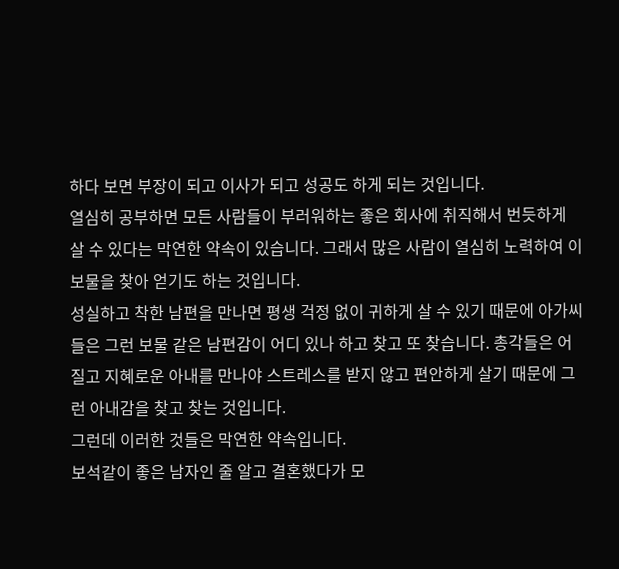하다 보면 부장이 되고 이사가 되고 성공도 하게 되는 것입니다.
열심히 공부하면 모든 사람들이 부러워하는 좋은 회사에 취직해서 번듯하게 살 수 있다는 막연한 약속이 있습니다. 그래서 많은 사람이 열심히 노력하여 이 보물을 찾아 얻기도 하는 것입니다.
성실하고 착한 남편을 만나면 평생 걱정 없이 귀하게 살 수 있기 때문에 아가씨들은 그런 보물 같은 남편감이 어디 있나 하고 찾고 또 찾습니다. 총각들은 어질고 지혜로운 아내를 만나야 스트레스를 받지 않고 편안하게 살기 때문에 그런 아내감을 찾고 찾는 것입니다.
그런데 이러한 것들은 막연한 약속입니다.
보석같이 좋은 남자인 줄 알고 결혼했다가 모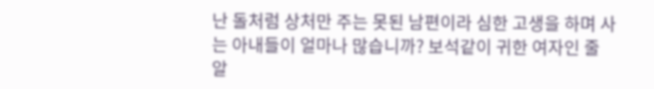난 돌처럼 상처만 주는 못된 남편이라 심한 고생을 하며 사는 아내들이 얼마나 많습니까? 보석같이 귀한 여자인 줄 알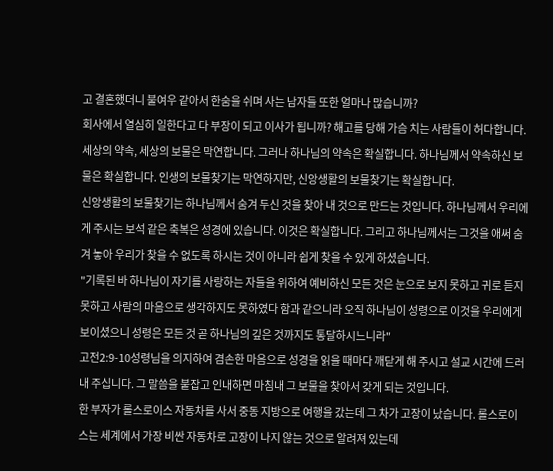고 결혼했더니 불여우 같아서 한숨을 쉬며 사는 남자들 또한 얼마나 많습니까?
회사에서 열심히 일한다고 다 부장이 되고 이사가 됩니까? 해고를 당해 가슴 치는 사람들이 허다합니다.
세상의 약속, 세상의 보물은 막연합니다. 그러나 하나님의 약속은 확실합니다. 하나님께서 약속하신 보물은 확실합니다. 인생의 보물찾기는 막연하지만, 신앙생활의 보물찾기는 확실합니다.
신앙생활의 보물찾기는 하나님께서 숨겨 두신 것을 찾아 내 것으로 만드는 것입니다. 하나님께서 우리에게 주시는 보석 같은 축복은 성경에 있습니다. 이것은 확실합니다. 그리고 하나님께서는 그것을 애써 숨겨 놓아 우리가 찾을 수 없도록 하시는 것이 아니라 쉽게 찾을 수 있게 하셨습니다.
"기록된 바 하나님이 자기를 사랑하는 자들을 위하여 예비하신 모든 것은 눈으로 보지 못하고 귀로 듣지 못하고 사람의 마음으로 생각하지도 못하였다 함과 같으니라 오직 하나님이 성령으로 이것을 우리에게 보이셨으니 성령은 모든 것 곧 하나님의 깊은 것까지도 통달하시느니라"
고전2:9-10성령님을 의지하여 겸손한 마음으로 성경을 읽을 때마다 깨닫게 해 주시고 설교 시간에 드러내 주십니다. 그 말씀을 붙잡고 인내하면 마침내 그 보물을 찾아서 갖게 되는 것입니다.
한 부자가 롤스로이스 자동차를 사서 중동 지방으로 여행을 갔는데 그 차가 고장이 났습니다. 롤스로이스는 세계에서 가장 비싼 자동차로 고장이 나지 않는 것으로 알려져 있는데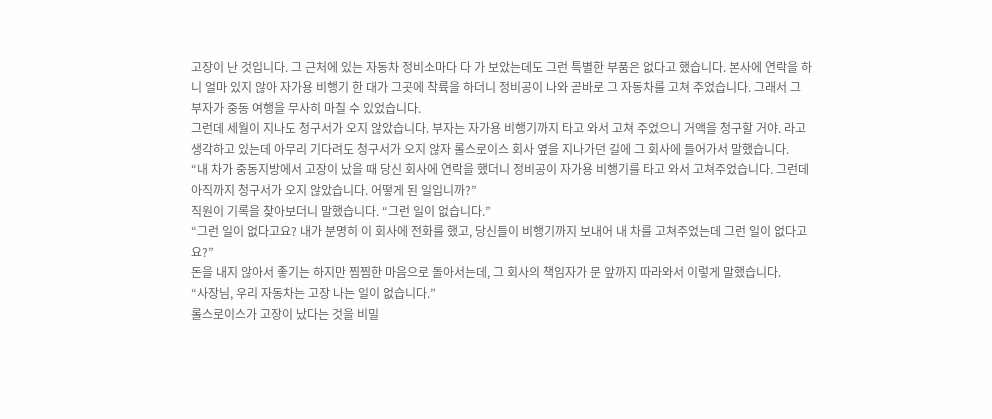고장이 난 것입니다. 그 근처에 있는 자동차 정비소마다 다 가 보았는데도 그런 특별한 부품은 없다고 했습니다. 본사에 연락을 하니 얼마 있지 않아 자가용 비행기 한 대가 그곳에 착륙을 하더니 정비공이 나와 곧바로 그 자동차를 고쳐 주었습니다. 그래서 그 부자가 중동 여행을 무사히 마칠 수 있었습니다.
그런데 세월이 지나도 청구서가 오지 않았습니다. 부자는 자가용 비행기까지 타고 와서 고쳐 주었으니 거액을 청구할 거야. 라고 생각하고 있는데 아무리 기다려도 청구서가 오지 않자 롤스로이스 회사 옆을 지나가던 길에 그 회사에 들어가서 말했습니다.
“내 차가 중동지방에서 고장이 났을 때 당신 회사에 연락을 했더니 정비공이 자가용 비행기를 타고 와서 고쳐주었습니다. 그런데 아직까지 청구서가 오지 않았습니다. 어떻게 된 일입니까?”
직원이 기록을 찾아보더니 말했습니다. “그런 일이 없습니다.”
“그런 일이 없다고요? 내가 분명히 이 회사에 전화를 했고, 당신들이 비행기까지 보내어 내 차를 고쳐주었는데 그런 일이 없다고요?”
돈을 내지 않아서 좋기는 하지만 찜찜한 마음으로 돌아서는데, 그 회사의 책임자가 문 앞까지 따라와서 이렇게 말했습니다.
“사장님, 우리 자동차는 고장 나는 일이 없습니다.”
롤스로이스가 고장이 났다는 것을 비밀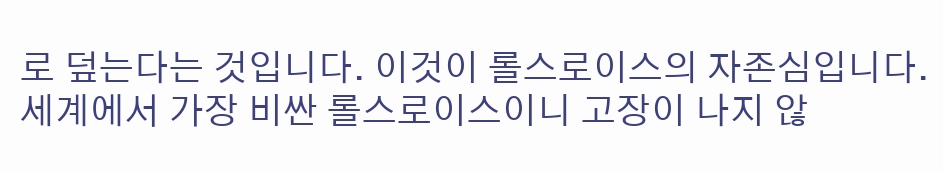로 덮는다는 것입니다. 이것이 롤스로이스의 자존심입니다. 세계에서 가장 비싼 롤스로이스이니 고장이 나지 않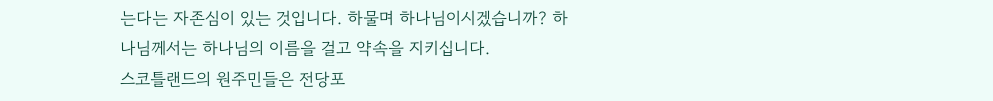는다는 자존심이 있는 것입니다. 하물며 하나님이시겠습니까? 하나님께서는 하나님의 이름을 걸고 약속을 지키십니다.
스코틀랜드의 원주민들은 전당포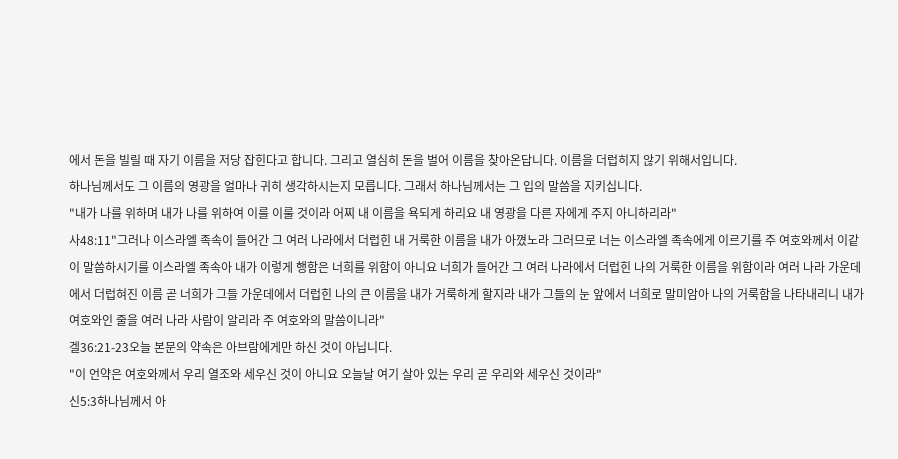에서 돈을 빌릴 때 자기 이름을 저당 잡힌다고 합니다. 그리고 열심히 돈을 벌어 이름을 찾아온답니다. 이름을 더럽히지 않기 위해서입니다.
하나님께서도 그 이름의 영광을 얼마나 귀히 생각하시는지 모릅니다. 그래서 하나님께서는 그 입의 말씀을 지키십니다.
"내가 나를 위하며 내가 나를 위하여 이를 이룰 것이라 어찌 내 이름을 욕되게 하리요 내 영광을 다른 자에게 주지 아니하리라"
사48:11"그러나 이스라엘 족속이 들어간 그 여러 나라에서 더럽힌 내 거룩한 이름을 내가 아꼈노라 그러므로 너는 이스라엘 족속에게 이르기를 주 여호와께서 이같이 말씀하시기를 이스라엘 족속아 내가 이렇게 행함은 너희를 위함이 아니요 너희가 들어간 그 여러 나라에서 더럽힌 나의 거룩한 이름을 위함이라 여러 나라 가운데에서 더럽혀진 이름 곧 너희가 그들 가운데에서 더럽힌 나의 큰 이름을 내가 거룩하게 할지라 내가 그들의 눈 앞에서 너희로 말미암아 나의 거룩함을 나타내리니 내가 여호와인 줄을 여러 나라 사람이 알리라 주 여호와의 말씀이니라"
겔36:21-23오늘 본문의 약속은 아브람에게만 하신 것이 아닙니다.
"이 언약은 여호와께서 우리 열조와 세우신 것이 아니요 오늘날 여기 살아 있는 우리 곧 우리와 세우신 것이라"
신5:3하나님께서 아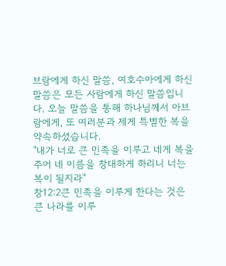브람에게 하신 말씀, 여호수아에게 하신 말씀은 모든 사람에게 하신 말씀입니다. 오늘 말씀을 통해 하나님께서 아브람에게, 또 여러분과 제게 특별한 복을 약속하셨습니다.
"내가 너로 큰 민족을 이루고 네게 복을 주어 네 이름을 창대하게 하리니 너는 복이 될지라"
창12:2큰 민족을 이루게 한다는 것은 큰 나라를 이루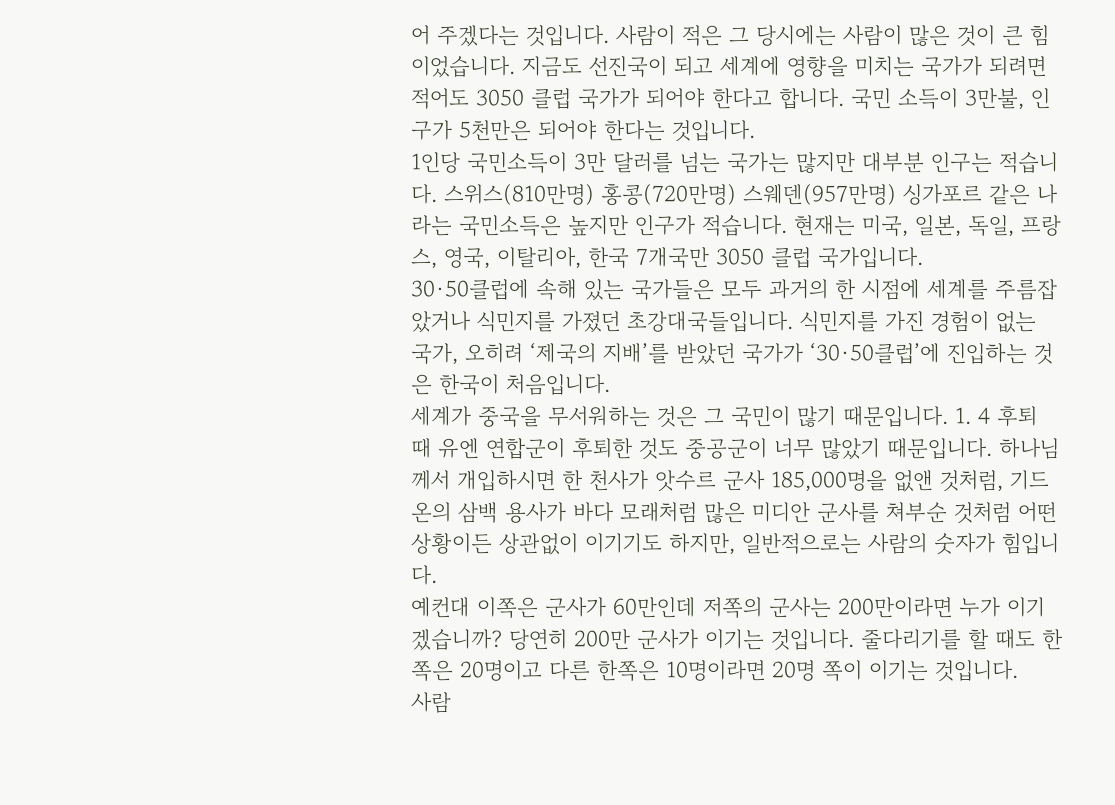어 주겠다는 것입니다. 사람이 적은 그 당시에는 사람이 많은 것이 큰 힘이었습니다. 지금도 선진국이 되고 세계에 영향을 미치는 국가가 되려면 적어도 3050 클럽 국가가 되어야 한다고 합니다. 국민 소득이 3만불, 인구가 5천만은 되어야 한다는 것입니다.
1인당 국민소득이 3만 달러를 넘는 국가는 많지만 대부분 인구는 적습니다. 스위스(810만명) 홍콩(720만명) 스웨덴(957만명) 싱가포르 같은 나라는 국민소득은 높지만 인구가 적습니다. 현재는 미국, 일본, 독일, 프랑스, 영국, 이탈리아, 한국 7개국만 3050 클럽 국가입니다.
30·50클럽에 속해 있는 국가들은 모두 과거의 한 시점에 세계를 주름잡았거나 식민지를 가졌던 초강대국들입니다. 식민지를 가진 경험이 없는 국가, 오히려 ‘제국의 지배’를 받았던 국가가 ‘30·50클럽’에 진입하는 것은 한국이 처음입니다.
세계가 중국을 무서워하는 것은 그 국민이 많기 때문입니다. 1. 4 후퇴 때 유엔 연합군이 후퇴한 것도 중공군이 너무 많았기 때문입니다. 하나님께서 개입하시면 한 천사가 앗수르 군사 185,000명을 없앤 것처럼, 기드온의 삼백 용사가 바다 모래처럼 많은 미디안 군사를 쳐부순 것처럼 어떤 상황이든 상관없이 이기기도 하지만, 일반적으로는 사람의 숫자가 힘입니다.
예컨대 이쪽은 군사가 60만인데 저쪽의 군사는 200만이라면 누가 이기겠습니까? 당연히 200만 군사가 이기는 것입니다. 줄다리기를 할 때도 한쪽은 20명이고 다른 한쪽은 10명이라면 20명 쪽이 이기는 것입니다.
사람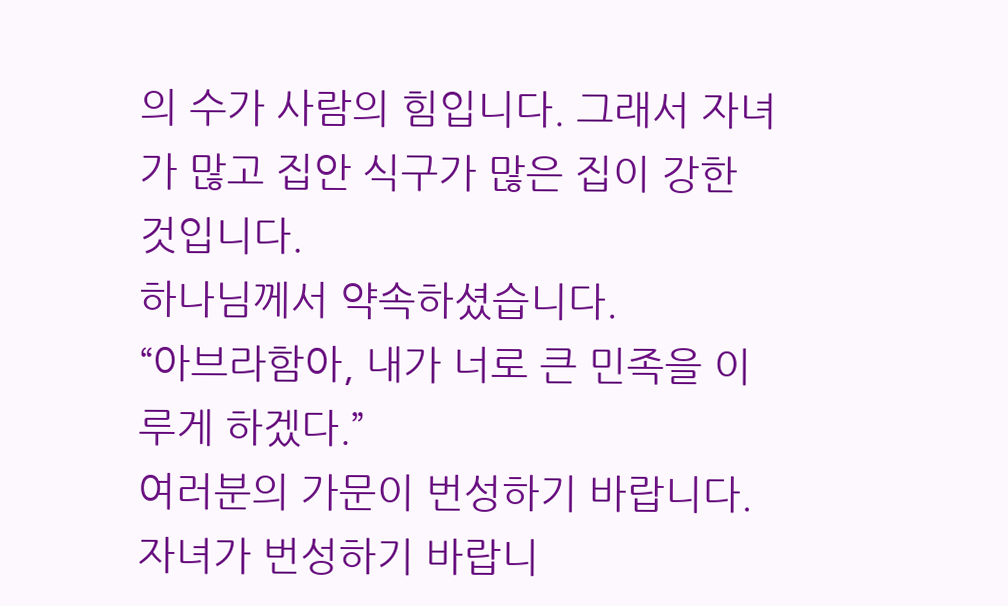의 수가 사람의 힘입니다. 그래서 자녀가 많고 집안 식구가 많은 집이 강한 것입니다.
하나님께서 약속하셨습니다.
“아브라함아, 내가 너로 큰 민족을 이루게 하겠다.”
여러분의 가문이 번성하기 바랍니다. 자녀가 번성하기 바랍니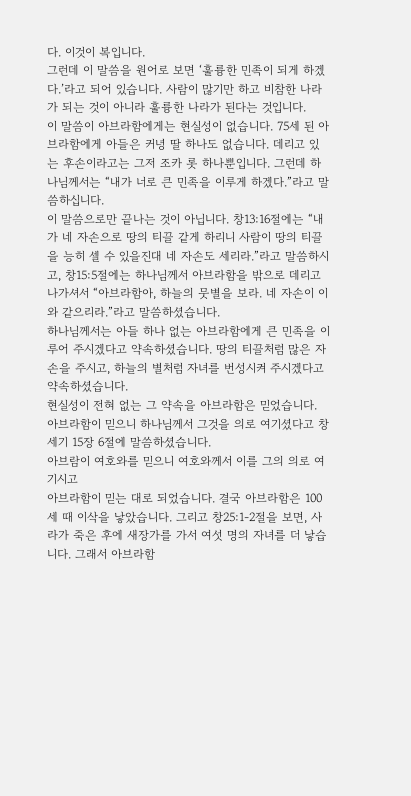다. 이것이 복입니다.
그런데 이 말씀을 원어로 보면 ‘훌륭한 민족이 되게 하겠다.’라고 되어 있습니다. 사람이 많기만 하고 비참한 나라가 되는 것이 아니라 훌륭한 나라가 된다는 것입니다.
이 말씀이 아브라함에게는 현실성이 없습니다. 75세 된 아브라함에게 아들은 커녕 딸 하나도 없습니다. 데리고 있는 후손이라고는 그저 조카 롯 하나뿐입니다. 그런데 하나님께서는 “내가 너로 큰 민족을 이루게 하겠다.”라고 말씀하십니다.
이 말씀으로만 끝나는 것이 아닙니다. 창13:16절에는 “내가 네 자손으로 땅의 티끌 같게 하리니 사람이 땅의 티끌을 능히 셀 수 있을진대 네 자손도 세리라.”라고 말씀하시고, 창15:5절에는 하나님께서 아브라함을 밖으로 데리고 나가셔서 “아브라함아, 하늘의 뭇별을 보라. 네 자손이 이와 같으리라.”라고 말씀하셨습니다.
하나님께서는 아들 하나 없는 아브라함에게 큰 민족을 이루어 주시겠다고 약속하셨습니다. 땅의 티끌처럼 많은 자손을 주시고, 하늘의 별처럼 자녀를 번성시켜 주시겠다고 약속하셨습니다.
현실성이 전혀 없는 그 약속을 아브라함은 믿었습니다. 아브라함이 믿으니 하나님께서 그것을 의로 여기셨다고 창세기 15장 6절에 말씀하셨습니다.
아브람이 여호와를 믿으니 여호와께서 이를 그의 의로 여기시고
아브라함이 믿는 대로 되었습니다. 결국 아브라함은 100세 때 이삭을 낳았습니다. 그리고 창25:1-2절을 보면, 사라가 죽은 후에 새장가를 가서 여섯 명의 자녀를 더 낳습니다. 그래서 아브라함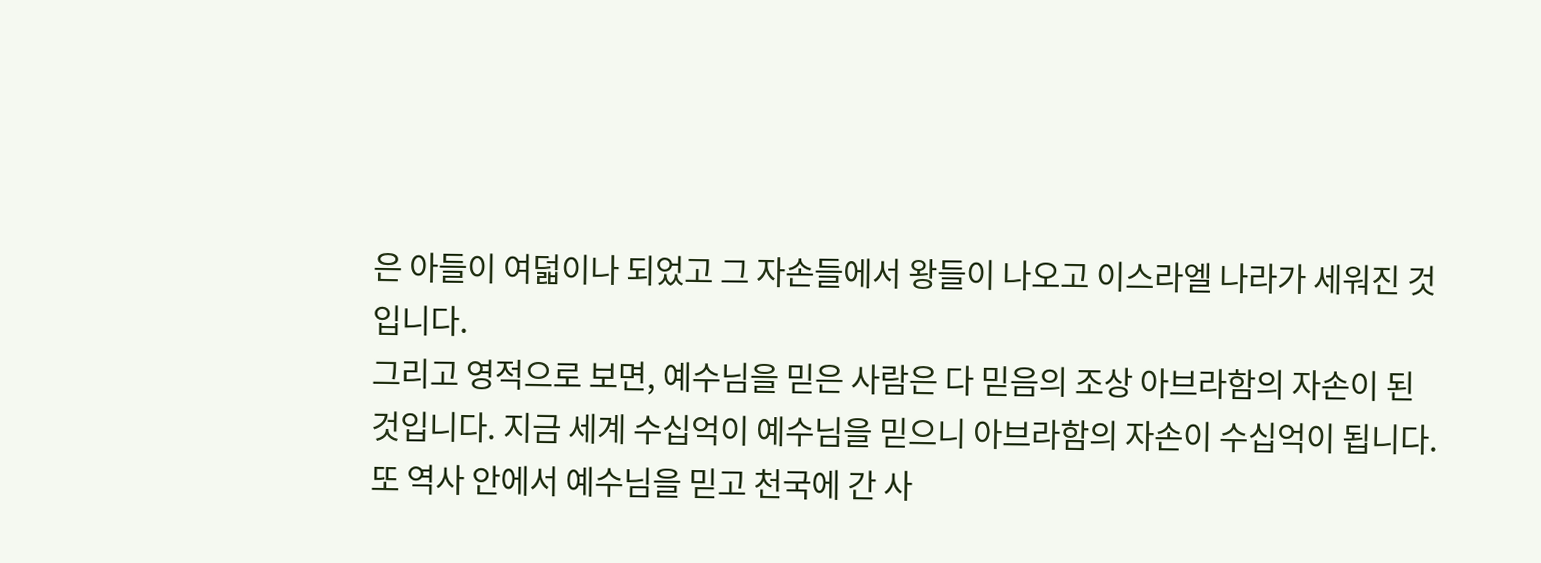은 아들이 여덟이나 되었고 그 자손들에서 왕들이 나오고 이스라엘 나라가 세워진 것입니다.
그리고 영적으로 보면, 예수님을 믿은 사람은 다 믿음의 조상 아브라함의 자손이 된 것입니다. 지금 세계 수십억이 예수님을 믿으니 아브라함의 자손이 수십억이 됩니다. 또 역사 안에서 예수님을 믿고 천국에 간 사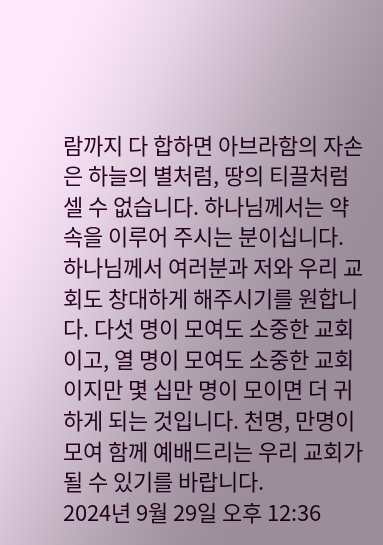람까지 다 합하면 아브라함의 자손은 하늘의 별처럼, 땅의 티끌처럼 셀 수 없습니다. 하나님께서는 약속을 이루어 주시는 분이십니다.
하나님께서 여러분과 저와 우리 교회도 창대하게 해주시기를 원합니다. 다섯 명이 모여도 소중한 교회이고, 열 명이 모여도 소중한 교회이지만 몇 십만 명이 모이면 더 귀하게 되는 것입니다. 천명, 만명이 모여 함께 예배드리는 우리 교회가 될 수 있기를 바랍니다.
2024년 9월 29일 오후 12:36